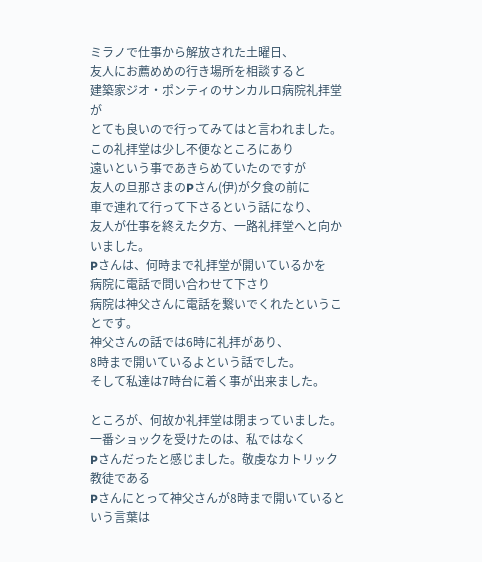ミラノで仕事から解放された土曜日、
友人にお薦めめの行き場所を相談すると
建築家ジオ・ポンティのサンカルロ病院礼拝堂が
とても良いので行ってみてはと言われました。
この礼拝堂は少し不便なところにあり
遠いという事であきらめていたのですが
友人の旦那さまのPさん(伊)が夕食の前に
車で連れて行って下さるという話になり、
友人が仕事を終えた夕方、一路礼拝堂へと向かいました。
Pさんは、何時まで礼拝堂が開いているかを
病院に電話で問い合わせて下さり
病院は神父さんに電話を繋いでくれたということです。
神父さんの話では6時に礼拝があり、
8時まで開いているよという話でした。
そして私達は7時台に着く事が出来ました。

ところが、何故か礼拝堂は閉まっていました。
一番ショックを受けたのは、私ではなく
Pさんだったと感じました。敬虔なカトリック教徒である
Pさんにとって神父さんが8時まで開いているという言葉は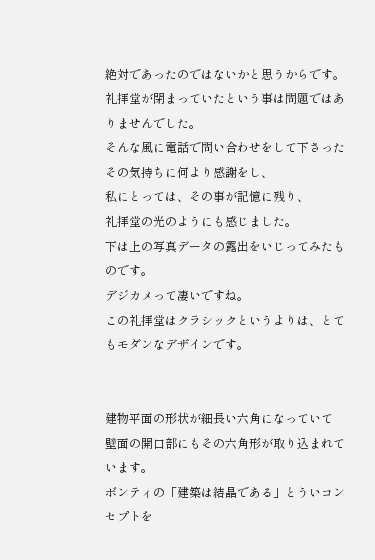絶対であったのではないかと思うからです。
礼拝堂が閉まっていたという事は問題ではありませんでした。
そんな風に電話で問い合わせをして下さった
その気持ちに何より感謝をし、
私にとっては、その事が記憶に残り、
礼拝堂の光のようにも感じました。
下は上の写真データの露出をいじってみたものです。
デジカメって凄いですね。
この礼拝堂はクラシックというよりは、とてもモダンなデザインです。


建物平面の形状が細長い六角になっていて
壁面の開口部にもその六角形が取り込まれています。
ボンティの「建築は結晶である」とういコンセプトを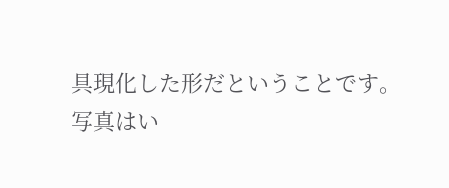具現化した形だということです。
写真はい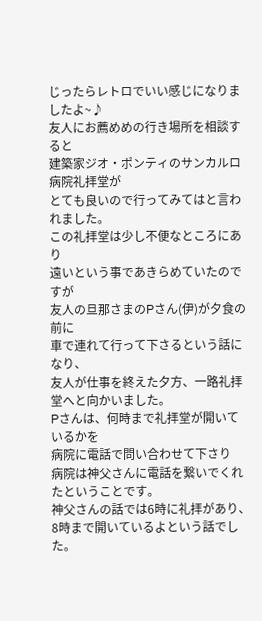じったらレトロでいい感じになりましたよ~♪
友人にお薦めめの行き場所を相談すると
建築家ジオ・ポンティのサンカルロ病院礼拝堂が
とても良いので行ってみてはと言われました。
この礼拝堂は少し不便なところにあり
遠いという事であきらめていたのですが
友人の旦那さまのPさん(伊)が夕食の前に
車で連れて行って下さるという話になり、
友人が仕事を終えた夕方、一路礼拝堂へと向かいました。
Pさんは、何時まで礼拝堂が開いているかを
病院に電話で問い合わせて下さり
病院は神父さんに電話を繋いでくれたということです。
神父さんの話では6時に礼拝があり、
8時まで開いているよという話でした。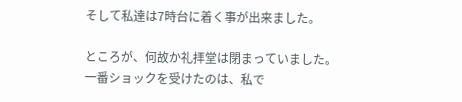そして私達は7時台に着く事が出来ました。

ところが、何故か礼拝堂は閉まっていました。
一番ショックを受けたのは、私で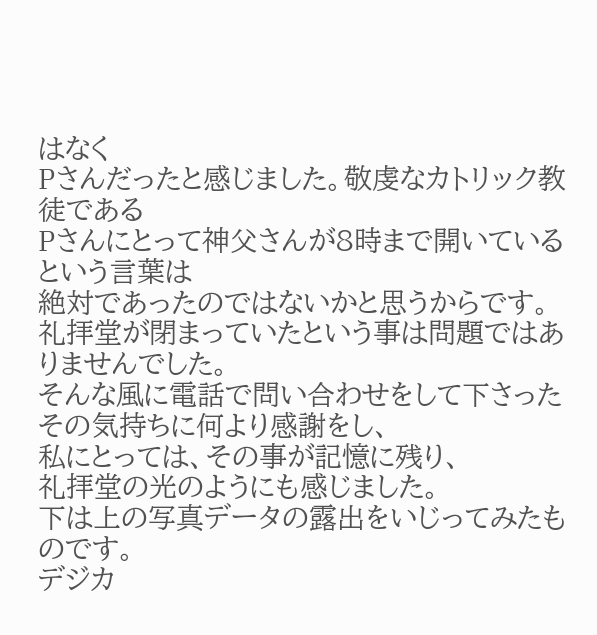はなく
Pさんだったと感じました。敬虔なカトリック教徒である
Pさんにとって神父さんが8時まで開いているという言葉は
絶対であったのではないかと思うからです。
礼拝堂が閉まっていたという事は問題ではありませんでした。
そんな風に電話で問い合わせをして下さった
その気持ちに何より感謝をし、
私にとっては、その事が記憶に残り、
礼拝堂の光のようにも感じました。
下は上の写真データの露出をいじってみたものです。
デジカ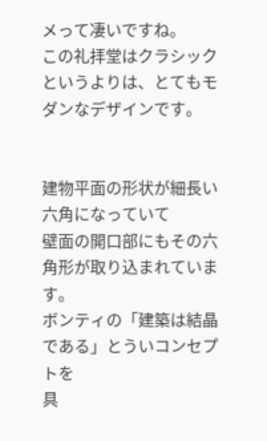メって凄いですね。
この礼拝堂はクラシックというよりは、とてもモダンなデザインです。


建物平面の形状が細長い六角になっていて
壁面の開口部にもその六角形が取り込まれています。
ボンティの「建築は結晶である」とういコンセプトを
具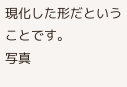現化した形だということです。
写真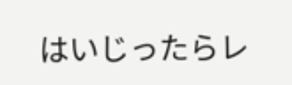はいじったらレ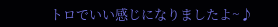トロでいい感じになりましたよ~♪